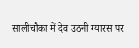सालीचौका में देव उठनी ग्यारस पर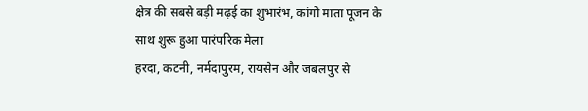क्षेत्र की सबसे बड़ी मढ़ई का शुभारंभ, कांगो माता पूजन के साथ शुरू हुआ पारंपरिक मेला
हरदा, कटनी, नर्मदापुरम, रायसेन और जबलपुर से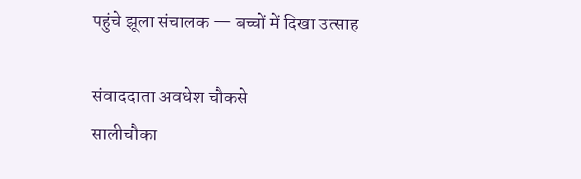पहुंचे झूला संचालक — बच्चों में दिखा उत्साह

संवाददाता अवधेश चौकसे
सालीचौका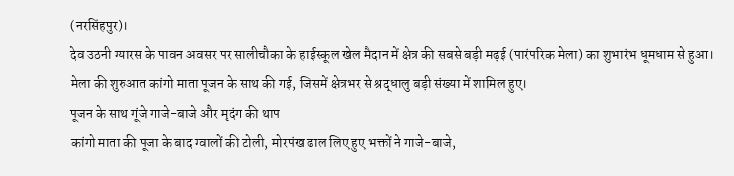(नरसिंहपुर)।
देव उठनी ग्यारस के पावन अवसर पर सालीचौका के हाईस्कूल खेल मैदान में क्षेत्र की सबसे बड़ी मढ़ई (पारंपरिक मेला) का शुभारंभ धूमधाम से हुआ।
मेला की शुरुआत कांगो माता पूजन के साथ की गई, जिसमें क्षेत्रभर से श्रद्धालु बड़ी संख्या में शामिल हुए।
पूजन के साथ गूंजे गाजे-बाजे और मृदंग की थाप
कांगो माता की पूजा के बाद ग्वालों की टोली, मोरपंख ढाल लिए हुए भक्तों ने गाजे-बाजे,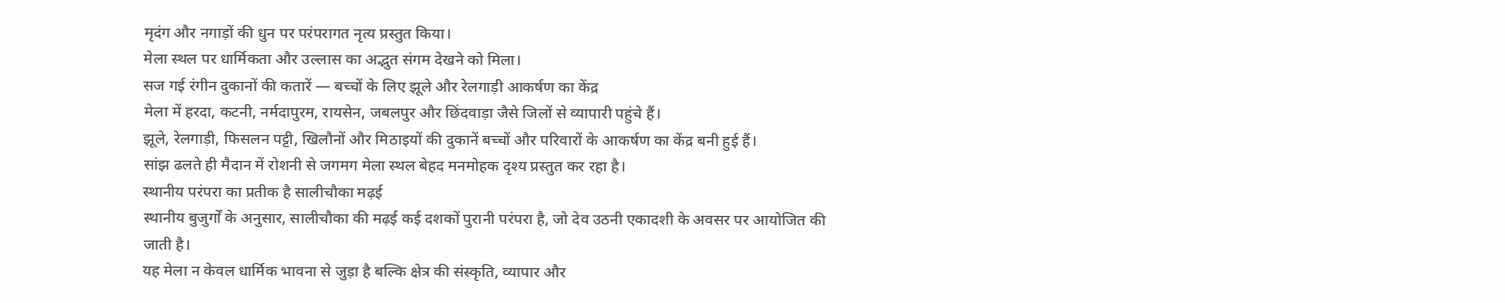मृदंग और नगाड़ों की धुन पर परंपरागत नृत्य प्रस्तुत किया।
मेला स्थल पर धार्मिकता और उल्लास का अद्भुत संगम देखने को मिला।
सज गई रंगीन दुकानों की कतारें — बच्चों के लिए झूले और रेलगाड़ी आकर्षण का केंद्र
मेला में हरदा, कटनी, नर्मदापुरम, रायसेन, जबलपुर और छिंदवाड़ा जैसे जिलों से व्यापारी पहुंचे हैं।
झूले, रेलगाड़ी, फिसलन पट्टी, खिलौनों और मिठाइयों की दुकानें बच्चों और परिवारों के आकर्षण का केंद्र बनी हुई हैं।
सांझ ढलते ही मैदान में रोशनी से जगमग मेला स्थल बेहद मनमोहक दृश्य प्रस्तुत कर रहा है।
स्थानीय परंपरा का प्रतीक है सालीचौका मढ़ई
स्थानीय बुजुर्गों के अनुसार, सालीचौका की मढ़ई कई दशकों पुरानी परंपरा है, जो देव उठनी एकादशी के अवसर पर आयोजित की जाती है।
यह मेला न केवल धार्मिक भावना से जुड़ा है बल्कि क्षेत्र की संस्कृति, व्यापार और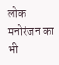लोक मनोरंजन का भी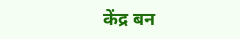केंद्र बन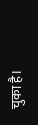चुका है।